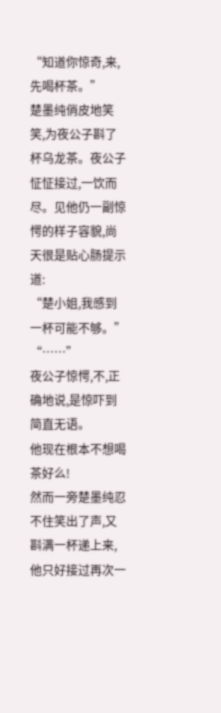“知道你惊奇,来,先喝杯茶。”
楚墨纯俏皮地笑笑,为夜公子斟了杯乌龙茶。夜公子怔怔接过,一饮而尽。见他仍一副惊愕的样子容貌,尚天很是贴心肠提示道:
“楚小姐,我感到一杯可能不够。”
“……”
夜公子惊愕,不,正确地说,是惊吓到简直无语。
他现在根本不想喝茶好么!
然而一旁楚墨纯忍不住笑出了声,又斟满一杯递上来,他只好接过再次一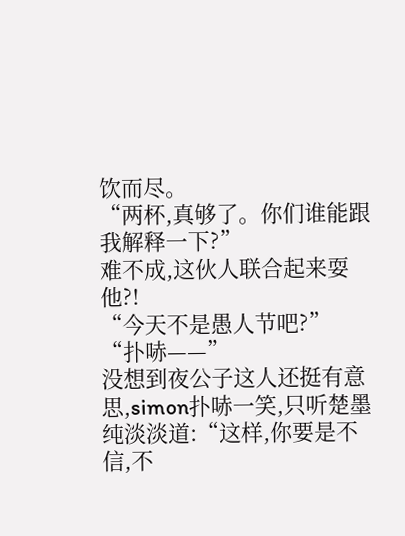饮而尽。
“两杯,真够了。你们谁能跟我解释一下?”
难不成,这伙人联合起来耍他?!
“今天不是愚人节吧?”
“扑哧——”
没想到夜公子这人还挺有意思,simon扑哧一笑,只听楚墨纯淡淡道:“这样,你要是不信,不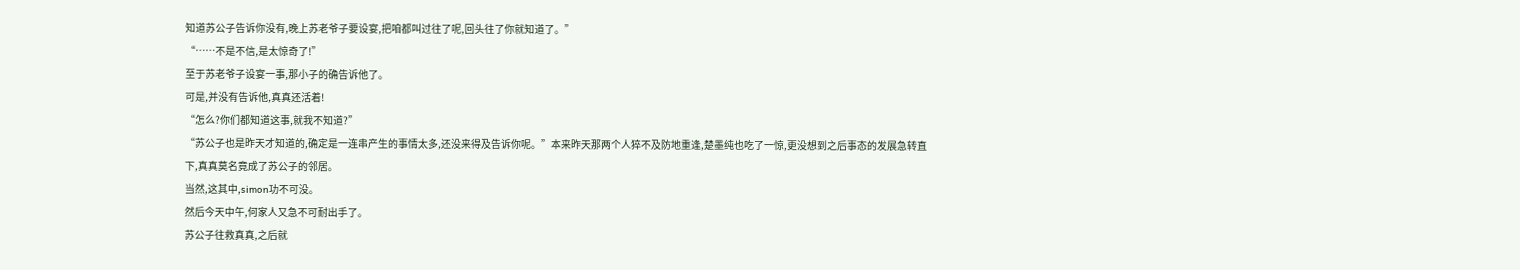知道苏公子告诉你没有,晚上苏老爷子要设宴,把咱都叫过往了呢,回头往了你就知道了。”
“……不是不信,是太惊奇了!”
至于苏老爷子设宴一事,那小子的确告诉他了。
可是,并没有告诉他,真真还活着!
“怎么?你们都知道这事,就我不知道?”
“苏公子也是昨天才知道的,确定是一连串产生的事情太多,还没来得及告诉你呢。”本来昨天那两个人猝不及防地重逢,楚墨纯也吃了一惊,更没想到之后事态的发展急转直下,真真莫名竟成了苏公子的邻居。
当然,这其中,simon功不可没。
然后今天中午,何家人又急不可耐出手了。
苏公子往救真真,之后就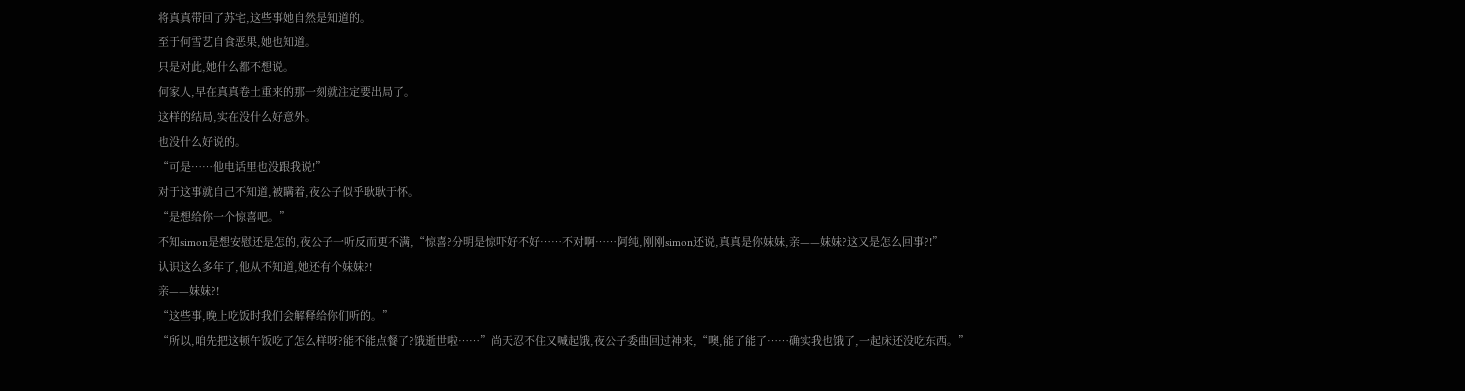将真真带回了苏宅,这些事她自然是知道的。
至于何雪艺自食恶果,她也知道。
只是对此,她什么都不想说。
何家人,早在真真卷土重来的那一刻就注定要出局了。
这样的结局,实在没什么好意外。
也没什么好说的。
“可是……他电话里也没跟我说!”
对于这事就自己不知道,被瞒着,夜公子似乎耿耿于怀。
“是想给你一个惊喜吧。”
不知simon是想安慰还是怎的,夜公子一听反而更不满,“惊喜?分明是惊吓好不好……不对啊……阿纯,刚刚simon还说,真真是你妹妹,亲——妹妹?这又是怎么回事?!”
认识这么多年了,他从不知道,她还有个妹妹?!
亲——妹妹?!
“这些事,晚上吃饭时我们会解释给你们听的。”
“所以,咱先把这顿午饭吃了怎么样呀?能不能点餐了?饿逝世啦……”尚天忍不住又喊起饿,夜公子委曲回过神来,“噢,能了能了……确实我也饿了,一起床还没吃东西。”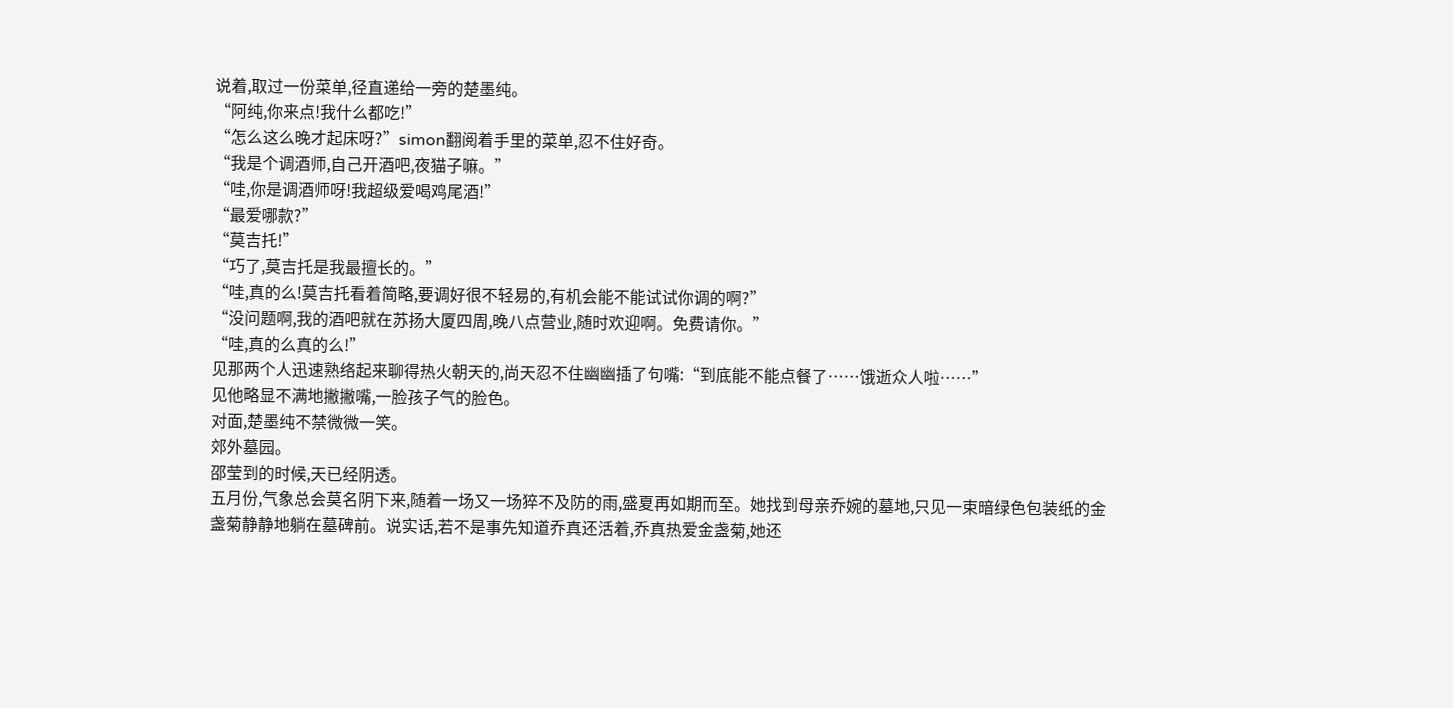说着,取过一份菜单,径直递给一旁的楚墨纯。
“阿纯,你来点!我什么都吃!”
“怎么这么晚才起床呀?”simon翻阅着手里的菜单,忍不住好奇。
“我是个调酒师,自己开酒吧,夜猫子嘛。”
“哇,你是调酒师呀!我超级爱喝鸡尾酒!”
“最爱哪款?”
“莫吉托!”
“巧了,莫吉托是我最擅长的。”
“哇,真的么!莫吉托看着简略,要调好很不轻易的,有机会能不能试试你调的啊?”
“没问题啊,我的酒吧就在苏扬大厦四周,晚八点营业,随时欢迎啊。免费请你。”
“哇,真的么真的么!”
见那两个人迅速熟络起来聊得热火朝天的,尚天忍不住幽幽插了句嘴:“到底能不能点餐了……饿逝众人啦……”
见他略显不满地撇撇嘴,一脸孩子气的脸色。
对面,楚墨纯不禁微微一笑。
郊外墓园。
邵莹到的时候,天已经阴透。
五月份,气象总会莫名阴下来,随着一场又一场猝不及防的雨,盛夏再如期而至。她找到母亲乔婉的墓地,只见一束暗绿色包装纸的金盏菊静静地躺在墓碑前。说实话,若不是事先知道乔真还活着,乔真热爱金盏菊,她还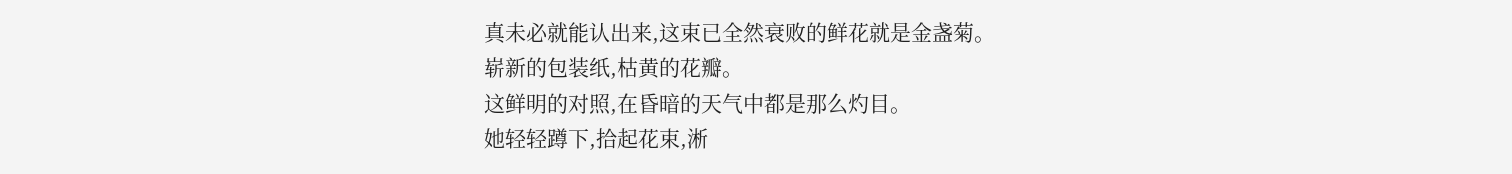真未必就能认出来,这束已全然衰败的鲜花就是金盏菊。
崭新的包装纸,枯黄的花瓣。
这鲜明的对照,在昏暗的天气中都是那么灼目。
她轻轻蹲下,拾起花束,淅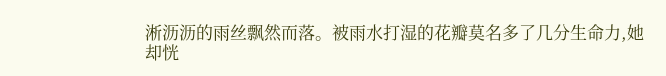淅沥沥的雨丝飘然而落。被雨水打湿的花瓣莫名多了几分生命力,她却恍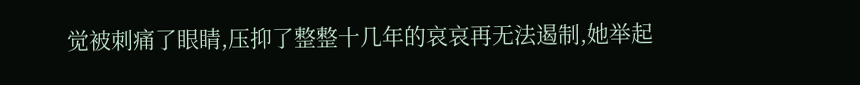觉被刺痛了眼睛,压抑了整整十几年的哀哀再无法遏制,她举起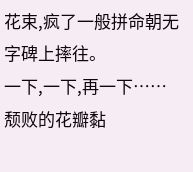花束,疯了一般拼命朝无字碑上摔往。
一下,一下,再一下……
颓败的花瓣黏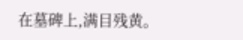在墓碑上,满目残黄。